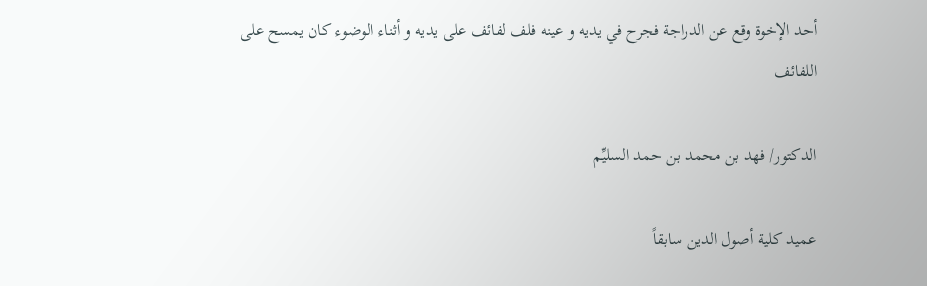أحد الإخوة وقع عن الدراجة فجرح في يديه و عينه فلف لفائف على يديه و أثناء الوضوء كان يمسح على اللفائف

الدكتور/ فهد بن محمد بن حمد السليِّم

عميد كلية أصول الدين سابقاً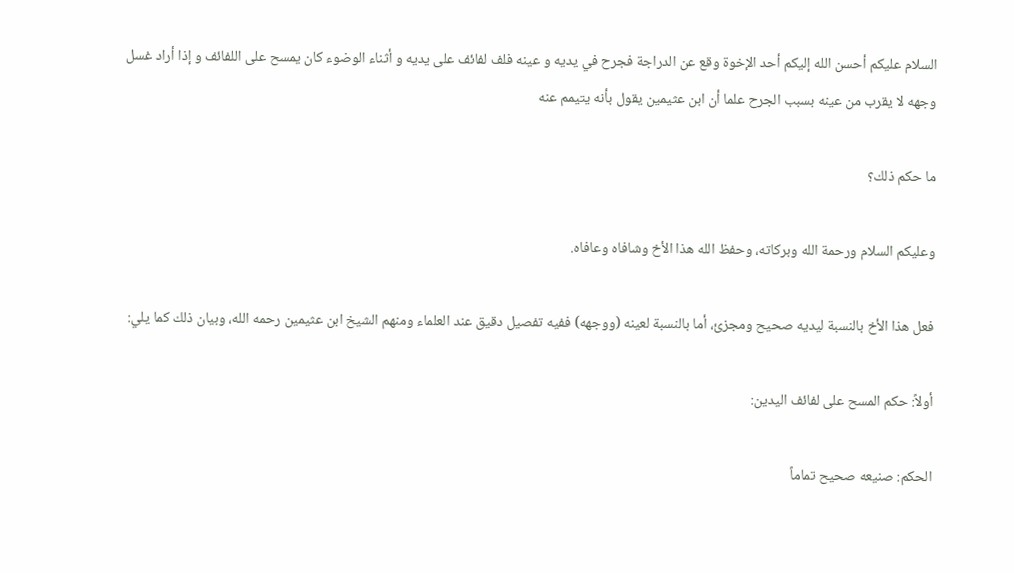السلام عليكم أحسن الله إليكم أحد الإخوة وقع عن الدراجة فجرح في يديه و عينه فلف لفائف على يديه و أثناء الوضوء كان يمسح على اللفائف و إذا أراد غسل وجهه لا يقرب من عينه بسبب الجرح علما أن ابن عثيمين يقول بأنه يتيمم عنه

ما حكم ذلك؟

وعليكم السلام ورحمة الله وبركاته، وحفظ الله هذا الأخ وشافاه وعافاه.

فعل هذا الأخ بالنسبة ليديه صحيح ومجزئ، أما بالنسبة لعينه (ووجهه) ففيه تفصيل دقيق عند العلماء ومنهم الشيخ ابن عثيمين رحمه الله، وبيان ذلك كما يلي:

أولاً: حكم المسح على لفائف اليدين:

الحكم: صنيعه صحيح تماماً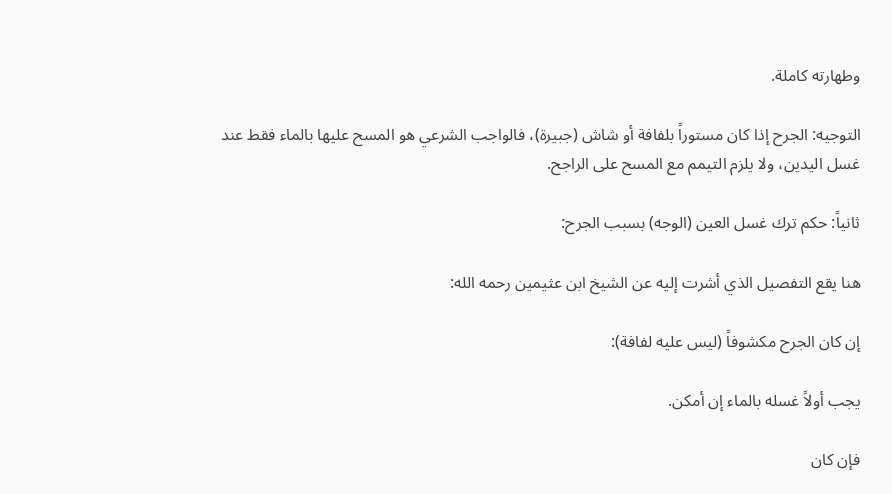وطهارته كاملة.

التوجيه: الجرح إذا كان مستوراً بلفافة أو شاش (جبيرة)، فالواجب الشرعي هو المسح عليها بالماء فقط عند غسل اليدين، ولا يلزم التيمم مع المسح على الراجح.

ثانياً: حكم ترك غسل العين (الوجه) بسبب الجرح:

هنا يقع التفصيل الذي أشرت إليه عن الشيخ ابن عثيمين رحمه الله:

إن كان الجرح مكشوفاً (ليس عليه لفافة):

يجب أولاً غسله بالماء إن أمكن.

فإن كان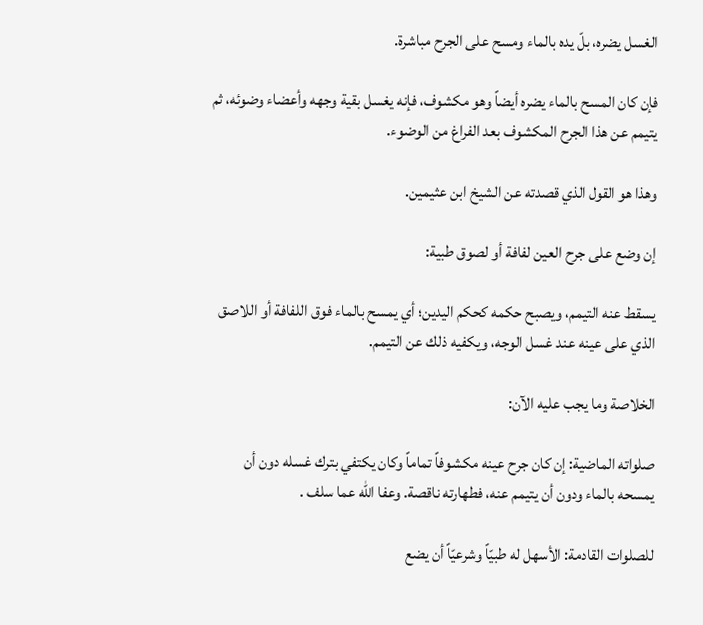الغسل يضره، بلّ يده بالماء ومسح على الجرح مباشرة.

فإن كان المسح بالماء يضره أيضاً وهو مكشوف، فإنه يغسل بقية وجهه وأعضاء وضوئه، ثم يتيمم عن هذا الجرح المكشوف بعد الفراغ من الوضوء.

وهذا هو القول الذي قصدته عن الشيخ ابن عثيمين.

إن وضع على جرح العين لفافة أو لصوق طبية:

يسقط عنه التيمم، ويصبح حكمه كحكم اليدين؛ أي يمسح بالماء فوق اللفافة أو اللاصق الذي على عينه عند غسل الوجه، ويكفيه ذلك عن التيمم.

الخلاصة وما يجب عليه الآن:

صلواته الماضية: إن كان جرح عينه مكشوفاً تماماً وكان يكتفي بترك غسله دون أن يمسحه بالماء ودون أن يتيمم عنه، فطهارته ناقصة. وعفا الله عما سلف .

للصلوات القادمة: الأسهل له طبيّاً وشرعيّاً أن يضع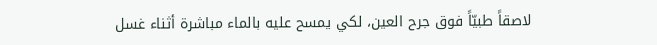لاصقاً طبيّاً فوق جرح العين، لكي يمسح عليه بالماء مباشرة أثناء غسل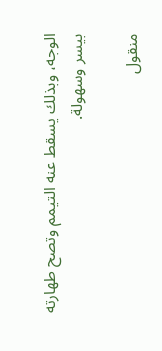الوجه، وبذلك يسقط عنه التيمم وتصح طهارته بيسر وسهولة.

منقول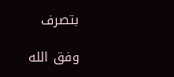بتصرف

وفق الله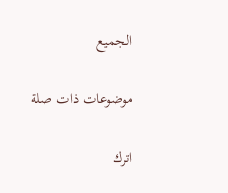الجميع

موضوعات ذات صلة

اترك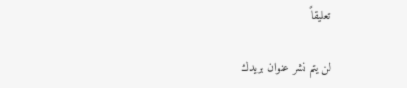تعليقاً

لن يتم نشر عنوان بريدك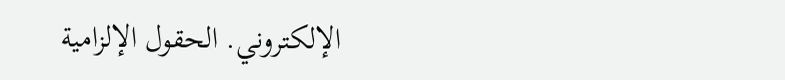الإلكتروني. الحقول الإلزامية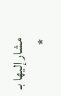مشار إليها بـ *